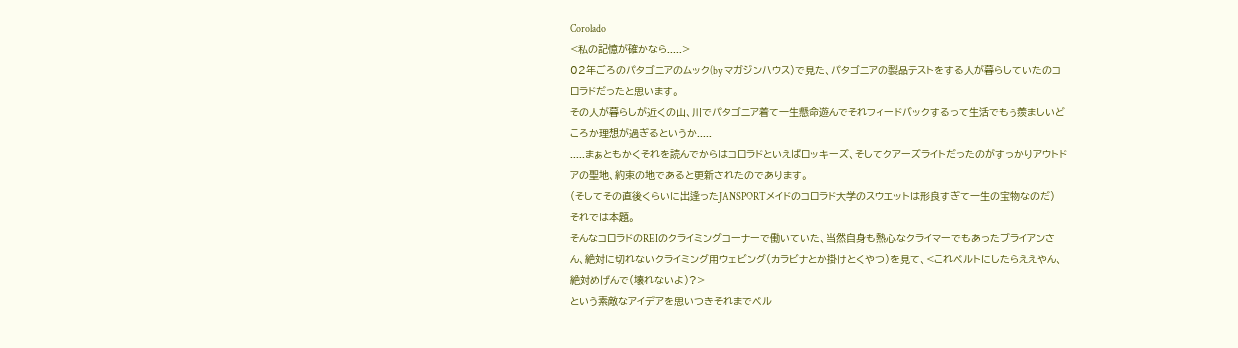Corolado
<私の記憶が確かなら.....>
02年ごろのパタゴニアのムック(by マガジンハウス)で見た、パタゴニアの製品テストをする人が暮らしていたのコロラドだったと思います。
その人が暮らしが近くの山、川でパタゴニア着て一生懸命遊んでそれフィードバックするって生活でもぅ羨ましいどころか理想が過ぎるというか.....
.....まぁともかくそれを読んでからはコロラドといえばロッキーズ、そしてクアーズライトだったのがすっかりアウトドアの聖地、約束の地であると更新されたのであります。
(そしてその直後くらいに出逢ったJANSPORTメイドのコロラド大学のスウエットは形良すぎて一生の宝物なのだ)
それでは本題。
そんなコロラドのREIのクライミングコーナーで働いていた、当然自身も熱心なクライマーでもあったブライアンさん、絶対に切れないクライミング用ウェビング(カラビナとか掛けとくやつ)を見て、<これベルトにしたらええやん、絶対めげんで(壊れないよ)?>
という素敵なアイデアを思いつきそれまでベル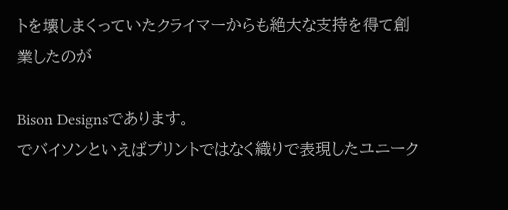トを壊しまくっていたクライマーからも絶大な支持を得て創業したのが

Bison Designsであります。
でバイソンといえばプリントではなく織りで表現したユニーク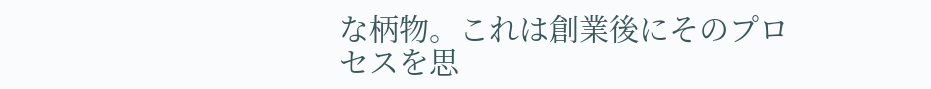な柄物。これは創業後にそのプロセスを思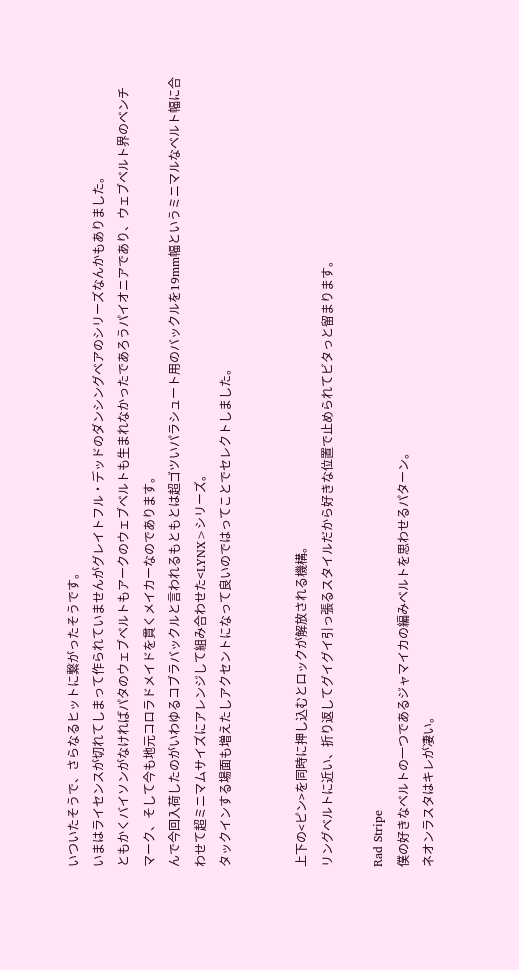いついたそうで、さらなるヒットに繋がったそうです。
いまはライセンスが切れてしまって作られていませんがグレイトフル・デッドのダンシングベアのシリーズなんかもありました。
ともかくバイソンがなければパタのウェブベルトもアークのウェブベルトも生まれなかったであろうパイオニアであり、ウェブベルト界のベンチマーク、そして今も地元コロラドメイドを貫くメイカーなのであります。
んで今回入荷したのがいわゆるコブラバックルと言われるもともとは超ゴツいパラシュート用のバックルを19mm幅というミニマルなベルト幅に合わせて超ミニマムサイズにアレンジして組み合わせた<LYNX>シリーズ。
タックインする場面も増えたしアクセントになって良いのではってことでセレクトしました。


上下の<ピン>を同時に押し込むとロックが解放される機構。
リングベルトに近い、折り返してグイグイ引っ張るスタイルだから好きな位置で止められてビタっと留まります。

Rad Stripe
僕の好きなベルトの一つであるジャマイカの編みベルトを思わせるパターン。
ネオンラスタはキレが凄い。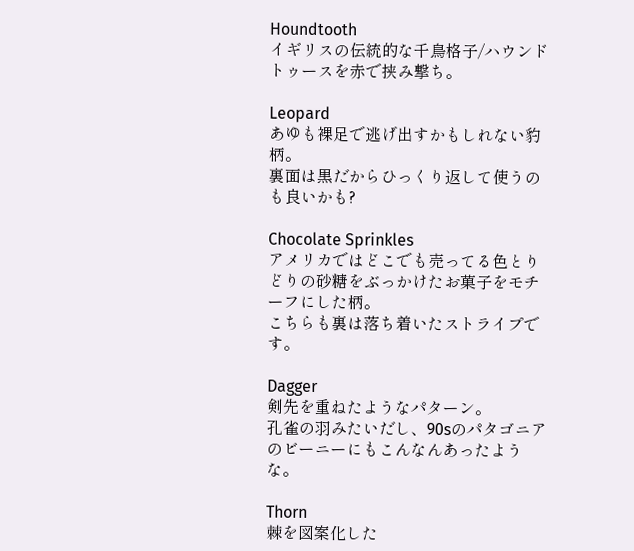Houndtooth
イギリスの伝統的な千鳥格子/ハウンドトゥースを赤で挟み撃ち。

Leopard
あゆも裸足で逃げ出すかもしれない豹柄。
裏面は黒だからひっくり返して使うのも良いかも?

Chocolate Sprinkles
アメリカではどこでも売ってる色とりどりの砂糖をぶっかけたお菓子をモチーフにした柄。
こちらも裏は落ち着いたストライプです。

Dagger
剣先を重ねたようなパターン。
孔雀の羽みたいだし、90sのパタゴニアのビーニーにもこんなんあったような。

Thorn
棘を図案化した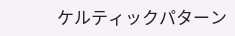ケルティックパターン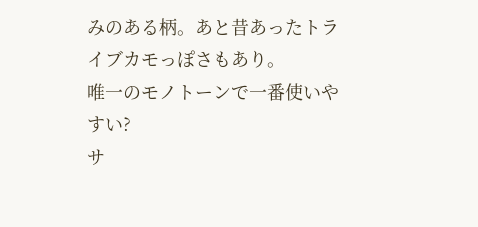みのある柄。あと昔あったトライブカモっぽさもあり。
唯一のモノトーンで一番使いやすい?
サ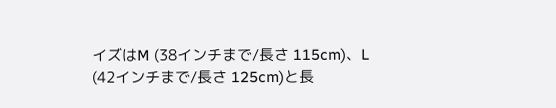イズはM (38インチまで/長さ 115cm)、L (42インチまで/長さ 125cm)と長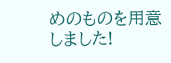めのものを用意しました!